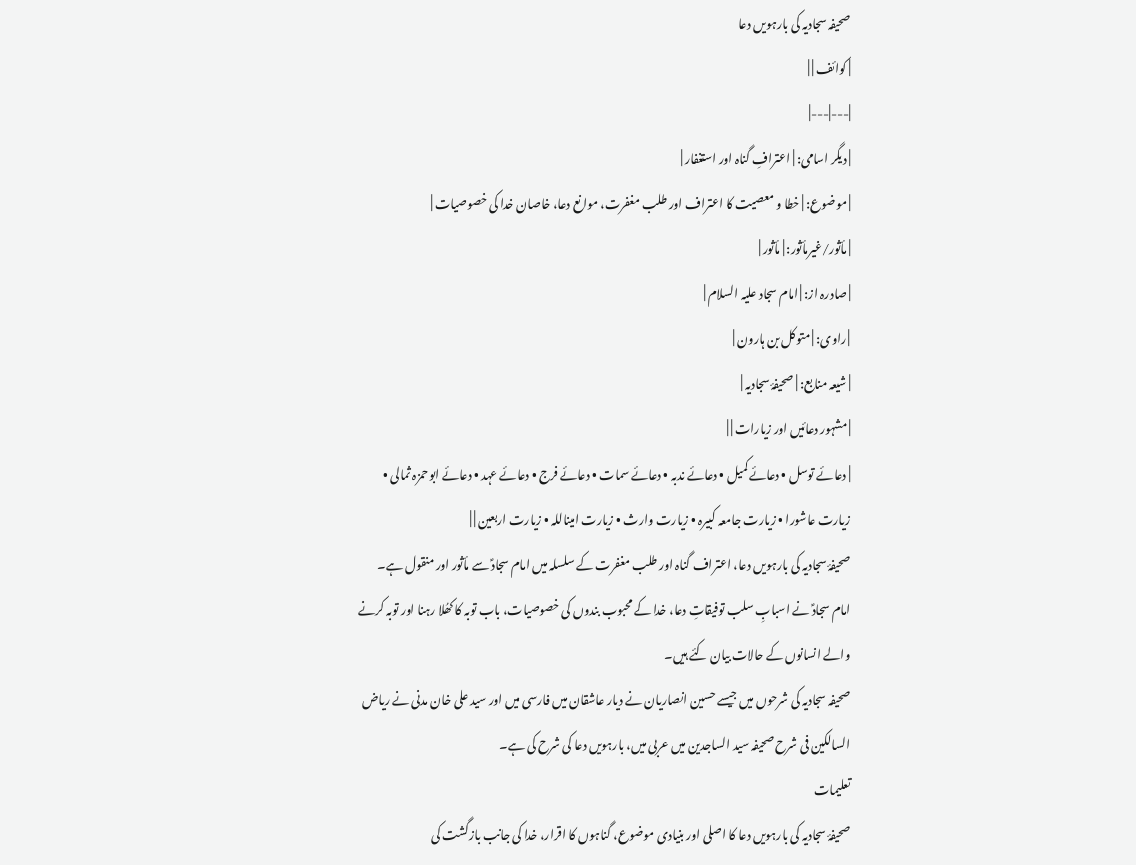صحیفہ سجادیہ کی بارہویں دعا
| کوائف | |
|---|---|
| دیگر اسامی: | اعترافِ گناہ اور استغفار |
| موضوع: | خطا و معصیت کا اعتراف اور طلب مغفرت، موانع دعا، خاصان خدا کی خصوصیات |
| مأثور/غیرمأثور: | مأثور |
| صادرہ از: | امام سجاد علیہ السلام |
| راوی: | متوکل بن ہارون |
| شیعہ منابع: | صحیفۂ سجادیہ |
| مشہور دعائیں اور زیارات | |
| دعائے توسل • دعائے کمیل • دعائے ندبہ • دعائے سمات • دعائے فرج • دعائے عہد • دعائے ابوحمزہ ثمالی • زیارت عاشورا • زیارت جامعہ کبیرہ • زیارت وارث • زیارت امیناللہ • زیارت اربعین | |
صحیفۂ سجادیہ کی بارہویں دعا، اعتراف گناہ اور طلب مغفرت کے سلسلہ میں امام سجادؑ سے مأثور اور منقول ہے۔ امام سجادؑ نے اسبابِ سلب توفیقاتِ دعا، خدا کے محبوب بندوں کی خصوصیات، باب توبہ کا کھُلا رہنا اور توبہ کرنے والے انسانوں کے حالات بیان کئے ہیں۔
صحیفہ سجادیہ کی شرحوں میں جیسے حسین انصاریان نے دیار عاشقان میں فارسی میں اور سید علی خان مدنی نے ریاض السالکین فی شرح صحیفہ سید الساجدین میں عربی میں، بارہویں دعا کی شرح کی ہے۔
تعلیمات
صحیفۂ سجادیہ کی بارہویں دعا کا اصلی اور بنیادی موضوع، گناہوں کا اقرار، خدا کی جانب بازگشت کی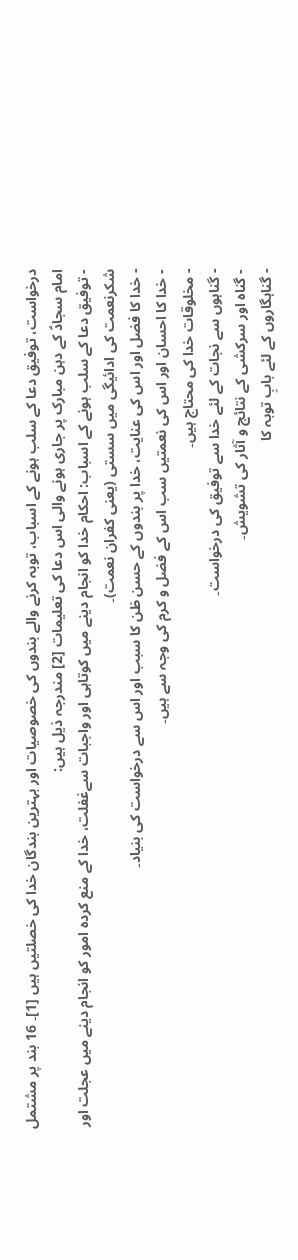درخواست، توفیق دعا کے سلب ہونے کے اسباب، توبہ کرنے والے بندوں کی خصوصیات اور بہترین بندگان خدا کی خصلتیں ہیں [1]۔ 16 بند پر مشتمل امام سجادؑ کے دہن مبارک پر جاری ہونے والی اس دعا کی تعلیمات [2] مندرجہ ذیل ہیں:
- توفیق دعا کے سلب ہونے کے اسباب: احکام خدا کو انجام دینے میں کوتاہی اور واجبات سےغفلت، خدا کے منع کردہ امور کو انجام دینے میں عجلت اور شکرنعمت کی ادائیگی میں سستی (یعنی کفران نعمت)۔
- خدا کا فضل اور اس کی عنایت، خدا پر بندوں کے حسن ظن کا سبب اور اس سے درخواست کی بنیاد۔
- خدا کا احسان اور اس کی نعمتیں سب اس کے فضل و کرم کی وجہ سے ہیں۔
- مخلوقات خدا کی محتاج ہیں۔
- گناہوں سے نجات کے لئے خدا سے توفیق کی درخواست۔
- گناہ اور سرکشی کے نتائج و آثار کی تشویش۔
- گناہگاروں کے لئے بابِ توبہ کا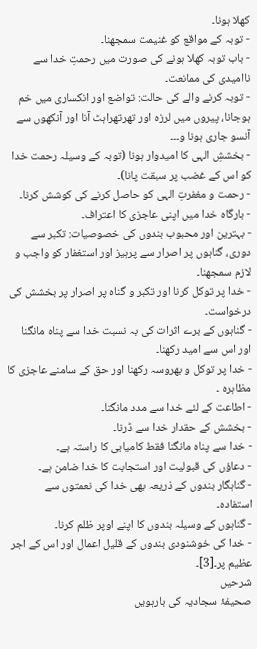کھلا ہونا۔
- توبہ کے مواقع کو غنیمت سمجھنا۔
- باب توبہ کھلا ہونے کی صورت میں رحمتِ خدا سے ناامیدی کی ممانعت۔
- توبہ کرنے والے کی حالت: تواضع اور انکساری میں خم ہوجانا، پیروں میں لرزہ اور تھرتھراہٹ آنا اور آنکھوں سے آنسو جاری ہونا و۔۔۔
- بخششِ الہی کا امیدوار ہونا (توبہ کے وسیلہ رحمت خدا کو اس کے غضب پر سبقت پانا)۔
- رحمت و مغفرتِ الہی کو حاصل کرنے کی کوشش کرنا۔
- بارگاہ خدا میں اپنی عاجزی کا اعتراف۔
- بہترین اور محبوب بندوں کی خصوصیات: تکبر سے دوری، گناہوں پر اصرار سے پرہیز اور استغفار کو واجب و لازم سمجھنا۔
- خدا پر توکل کرنا اور تکبر و گناہ پر اصرار پر بخشش کی درخواست۔
- گناہوں کے برے اثرات کی بہ نسبت خدا سے پناہ مانگنا اور اس سے امید رکھنا۔
- خدا پر توکل و بھروسہ رکھنا اور حق کے سامنے عاجزی کا مظاہرہ ۔
- اطاعت کے لئے خدا سے مدد مانگنا۔
- بخشش کے حقدار خدا سے ڈرنا۔
- خدا سے پناہ مانگنا فقط کامیابی کا راستہ ہے۔
- دعاؤں کی قبولیت اور استجابت کا خدا ضامن ہے۔
- گناہگار بندوں کے ذریعہ بھی خدا کی نعمتوں سے استفادہ۔
- گناہوں کے وسیلہ بندوں کا اپنے اوپر ظلم کرنا۔
- خدا کی خوشنودی بندوں کے قلیل اعمال اور اس کے اجر عظیم پر۔[3]۔
شرحیں
صحیفۂ سجادیہ کی بارہویں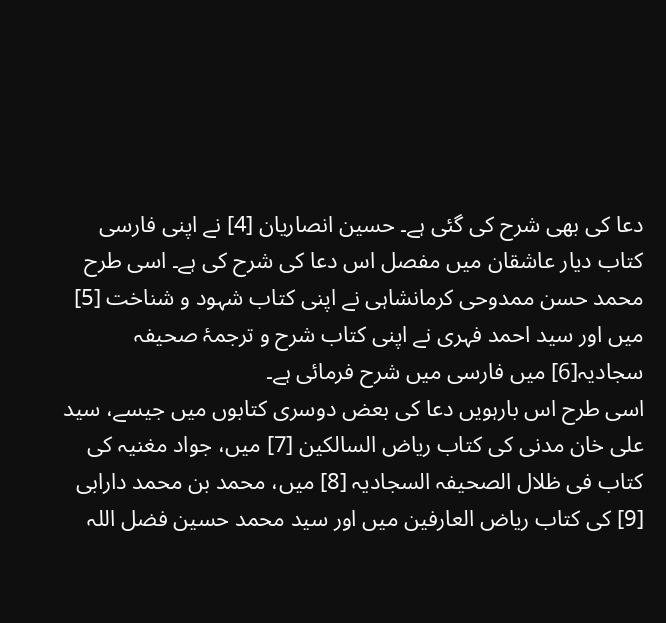دعا کی بھی شرح کی گئی ہے۔ حسین انصاریان [4] نے اپنی فارسی کتاب دیار عاشقان میں مفصل اس دعا کی شرح کی ہے۔ اسی طرح محمد حسن ممدوحی کرمانشاہی نے اپنی کتاب شہود و شناخت [5] میں اور سید احمد فہری نے اپنی کتاب شرح و ترجمۂ صحیفہ سجادیہ[6] میں فارسی میں شرح فرمائی ہے۔
اسی طرح اس بارہویں دعا کی بعض دوسری کتابوں میں جیسے، سید علی خان مدنی کی کتاب ریاض السالکین [7] میں، جواد مغنیہ کی کتاب فی ظلال الصحیفہ السجادیہ [8] میں، محمد بن محمد دارابی [9] کی کتاب ریاض العارفین میں اور سید محمد حسین فضل اللہ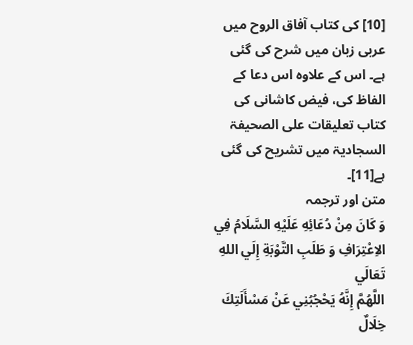[10] کی کتاب آفاق الروح میں عربی زبان میں شرح کی گئی ہے۔ اس کے علاوہ اس دعا کے الفاظ کی، فیض کاشانی کی کتاب تعلیقات علی الصحیفۃ السجادیۃ میں تشریح کی گئی ہے[11]۔
متن اور ترجمہ
وَ كَانَ مِنْ دُعَائِهِ عَلَيْهِ السَّلَامُ فِي الاِعْتِرَافِ وَ طَلَبِ التَّوْبَةِ إِلَي اللهِ تَعَالَي
اللَّهُمَّ إِنَّهُ يَحْجُبُنِي عَنْ مَسْأَلَتِكَ خِلَالٌ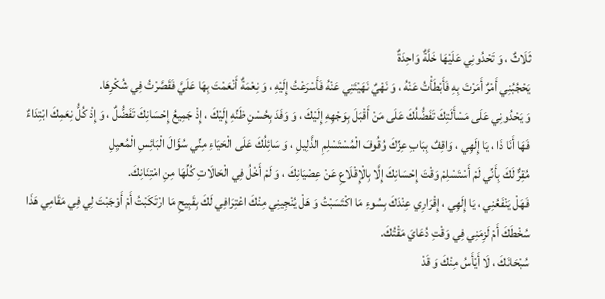ثَلَاثٌ ، وَ تَحْدُونِي عَلَيْهَا خَلَّةٌ وَاحِدَةٌ
يَحْجُبُنِي أَمْرٌ أَمَرْتَ بِهِ فَأَبْطَأْتُ عَنْهُ ، وَ نَهْيٌ نَهَيْتَنِي عَنْهُ فَأَسْرَعْتُ إِلَيْهِ ، وَ نِعْمَةٌ أَنْعَمْتَ بِهَا عَلَيَّ فَقَصَّرْتُ فِي شُكْرِهَا.
وَ يَحْدُونِي عَلَى مَسْأَلَتِكَ تَفَضُّلُكَ عَلَى مَنْ أَقْبَلَ بِوَجْهِهِ إِلَيْكَ ، وَ وَفَدَ بِحُسْنِ ظَنِّهِ إِلَيْكَ ، إِذْ جَمِيعُ إِحْسَانِكَ تَفَضُّلٌ ، وَ إِذْ كُلُّ نِعَمِكَ ابْتِدَاءٌ
فَهَا أَنَا ذَا ، يَا إِلَهِي ، وَاقِفٌ بِبَابِ عِزِّكَ وُقُوفَ الْمُسْتَسْلِمِ الذَّلِيلِ ، وَ سَائِلُكَ عَلَى الْحَيَاءِ مِنِّي سُؤَالَ الْبَائِسِ الْمُعيِلِ
مُقِرٌّ لَكَ بِأَنِّي لَمْ أَسْتَسْلِمْ وَقْتَ إِحْسَانِكَ إِلَّا بِالْإِقْلَاعِ عَنْ عِصْيَانِكَ ، وَ لَمْ أَخْلُ فِي الْحَالَاتِ كُلِّهَا مِنِ امْتِنَانِكَ.
فَهَلْ يَنْفَعُنِي ، يَا إِلَهِي ، إِقْرَارِي عِنْدَكَ بِسُوءِ مَا اكْتَسَبْتُ وَ هَلْ يُنْجِينِي مِنْكَ اعْتِرَافِي لَكَ بِقَبِيحِ مَا ارْتَكَبْتُ أَمْ أَوْجَبْتَ لِي فِي مَقَامِي هَذَا سُخْطَكَ أَمْ لَزِمَنِي فِي وَقْتِ دُعَايَ مَقْتُكَ.
سُبْحَانَكَ ، لَا أَيْأَسُ مِنْكَ وَ قَدْ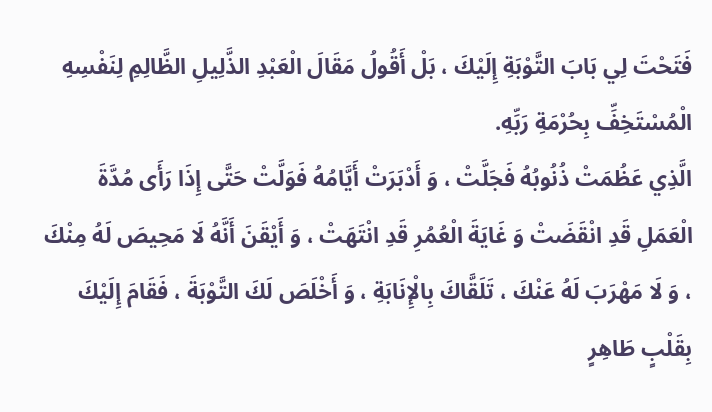فَتَحْتَ لِي بَابَ التَّوْبَةِ إِلَيْكَ ، بَلْ أَقُولُ مَقَالَ الْعَبْدِ الذَّلِيلِ الظَّالِمِ لِنَفْسِهِ الْمُسْتَخِفِّ بِحُرْمَةِ رَبِّهِ.
الَّذِي عَظُمَتْ ذُنُوبُهُ فَجَلَّتْ ، وَ أَدْبَرَتْ أَيَّامُهُ فَوَلَّتْ حَتَّى إِذَا رَأَى مُدَّةَ الْعَمَلِ قَدِ انْقَضَتْ وَ غَايَةَ الْعُمُرِ قَدِ انْتَهَتْ ، وَ أَيْقَنَ أَنَّهُ لَا مَحِيصَ لَهُ مِنْكَ ، وَ لَا مَهْرَبَ لَهُ عَنْكَ ، تَلَقَّاكَ بِالْإِنَابَةِ ، وَ أَخْلَصَ لَكَ التَّوْبَةَ ، فَقَامَ إِلَيْكَ بِقَلْبٍ طَاهِرٍ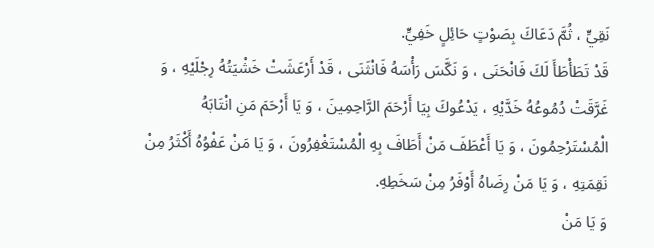نَقِيٍّ ، ثُمَّ دَعَاكَ بِصَوْتٍ حَائِلٍ خَفِيٍّ.
قَدْ تَطَأْطَأَ لَكَ فَانْحَنَى ، وَ نَكَّسَ رَأْسَهُ فَانْثَنَى ، قَدْ أَرْعَشَتْ خَشْيَتُهُ رِجْلَيْهِ ، وَ غَرَّقَتْ دُمُوعُهُ خَدَّيْهِ ، يَدْعُوكَ بِيَا أَرْحَمَ الرَّاحِمِينَ ، وَ يَا أَرْحَمَ مَنِ انْتَابَهُ الْمُسْتَرْحِمُونَ ، وَ يَا أَعْطَفَ مَنْ أَطَافَ بِهِ الْمُسْتَغْفِرُونَ ، وَ يَا مَنْ عَفْوُهُ أَكْثَرُ مِنْ نَقِمَتِهِ ، وَ يَا مَنْ رِضَاهُ أَوْفَرُ مِنْ سَخَطِهِ.
وَ يَا مَنْ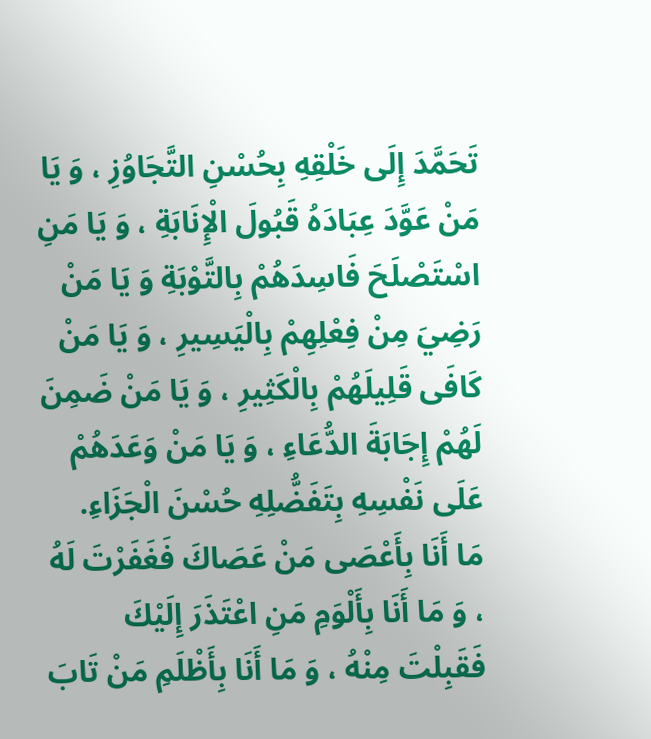تَحَمَّدَ إِلَى خَلْقِهِ بِحُسْنِ التَّجَاوُزِ ، وَ يَا مَنْ عَوَّدَ عِبَادَهُ قَبُولَ الْإِنَابَةِ ، وَ يَا مَنِ اسْتَصْلَحَ فَاسِدَهُمْ بِالتَّوْبَةِ وَ يَا مَنْ رَضِيَ مِنْ فِعْلِهِمْ بِالْيَسِيرِ ، وَ يَا مَنْ كَافَى قَلِيلَهُمْ بِالْكَثِيرِ ، وَ يَا مَنْ ضَمِنَ لَهُمْ إِجَابَةَ الدُّعَاءِ ، وَ يَا مَنْ وَعَدَهُمْ عَلَى نَفْسِهِ بِتَفَضُّلِهِ حُسْنَ الْجَزَاءِ.
مَا أَنَا بِأَعْصَى مَنْ عَصَاكَ فَغَفَرْتَ لَهُ ، وَ مَا أَنَا بِأَلْوَمِ مَنِ اعْتَذَرَ إِلَيْكَ فَقَبِلْتَ مِنْهُ ، وَ مَا أَنَا بِأَظْلَمِ مَنْ تَابَ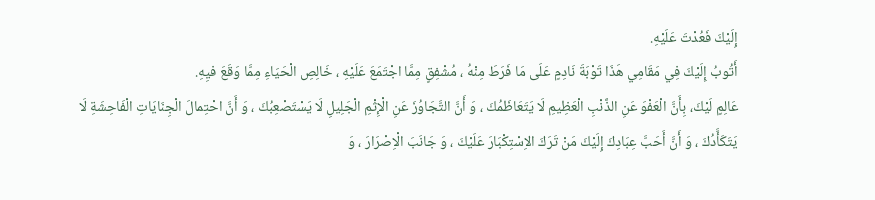إِلَيْكَ فَعُدْتَ عَلَيْهِ.
أَتُوبُ إِلَيْكَ فِي مَقَامِي هَذَا تَوْبَةَ نَادِمٍ عَلَى مَا فَرَطَ مِنْهُ ، مُشْفِقٍ مِمَّا اجْتَمَعَ عَلَيْهِ ، خَالِصِ الْحَيَاءِ مِمَّا وَقَعَ فيِهِ.
عَالِمٍ لَيْكَ، بِأَنَّ الْعَفْوَ عَنِ الذَّنْبِ الْعَظِيمِ لَا يَتَعَاظَمُكَ ، وَ أَنَّ التَّجَاوُزَ عَنِ الْإِثْمِ الْجَلِيلِ لَا يَسْتَصْعِبُكَ ، وَ أَنَّ احْتِمالَ الْجِنَايَاتِ الْفَاحِشَةِ لَا يَتَكَأَّدُكَ ، وَ أَنَّ أَحَبَّ عِبَادِكَ إِلَيْكَ مَنْ تَرَكَ الاِسْتِكْبَارَ عَلَيْكَ ، وَ جَانَبَ الْاِصْرَارَ ، وَ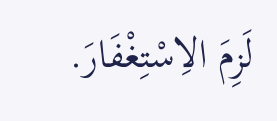لَزِمَ الاِسْتِغْفَارَ.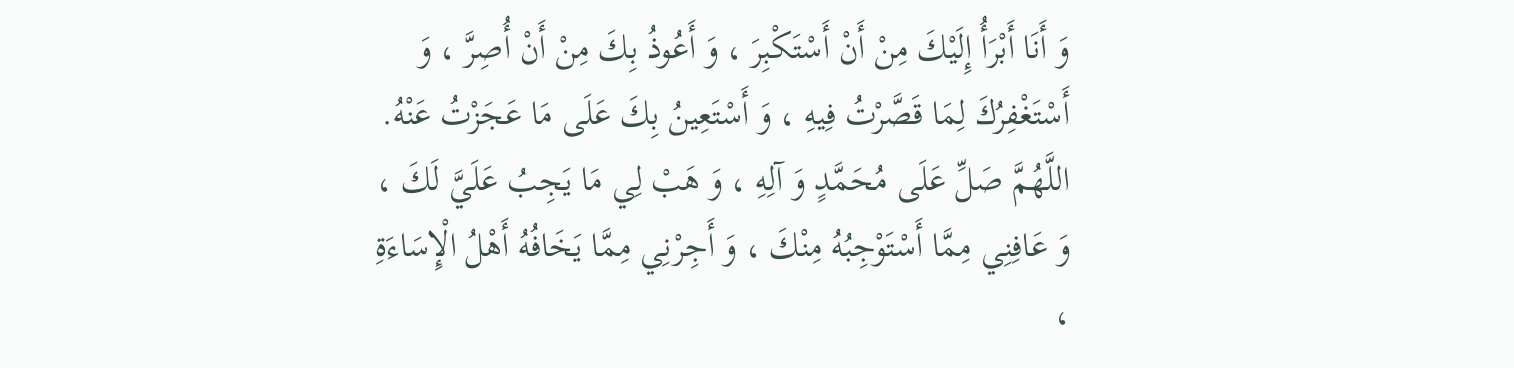وَ أَنَا أَبْرَأُ إِلَيْكَ مِنْ أَنْ أَسْتَكْبِرَ ، وَ أَعُوذُ بِكَ مِنْ أَنْ أُصِرَّ ، وَ أَسْتَغْفِرُكَ لِمَا قَصَّرْتُ فِيهِ ، وَ أَسْتَعِينُ بِكَ عَلَى مَا عَجَزْتُ عَنْهُ.
اللَّهُمَّ صَلِّ عَلَى مُحَمَّدٍ وَ آلِهِ ، وَ هَبْ لِي مَا يَجِبُ عَلَيَّ لَكَ ، وَ عَافِنِي مِمَّا أَسْتَوْجِبُهُ مِنْكَ ، وَ أَجِرْنِي مِمَّا يَخَافُهُ أَهْلُ الْإِسَاءَةِ ،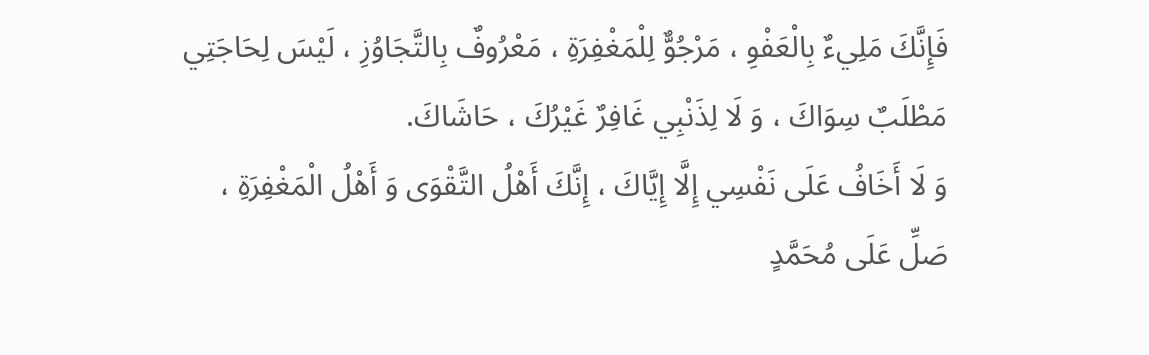فَإِنَّكَ مَلِيءٌ بِالْعَفْوِ ، مَرْجُوٌّ لِلْمَغْفِرَةِ ، مَعْرُوفٌ بِالتَّجَاوُزِ ، لَيْسَ لِحَاجَتِي مَطْلَبٌ سِوَاكَ ، وَ لَا لِذَنْبِي غَافِرٌ غَيْرُكَ ، حَاشَاكَ.
وَ لَا أَخَافُ عَلَى نَفْسِي إِلَّا إِيَّاكَ ، إِنَّكَ أَهْلُ التَّقْوَى وَ أَهْلُ الْمَغْفِرَةِ ، صَلِّ عَلَى مُحَمَّدٍ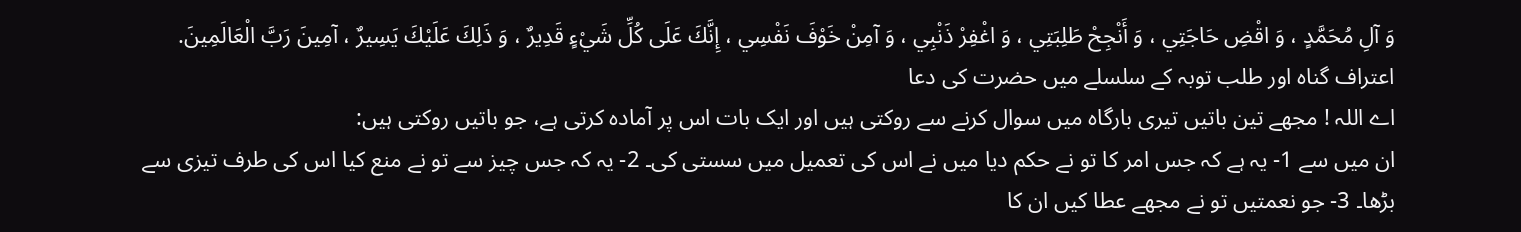وَ آلِ مُحَمَّدٍ ، وَ اقْضِ حَاجَتِي ، وَ أَنْجِحْ طَلِبَتِي ، وَ اغْفِرْ ذَنْبِي ، وَ آمِنْ خَوْفَ نَفْسِي ، إِنَّكَ عَلَى كُلِّ شَيْءٍ قَدِيرٌ ، وَ ذَلِكَ عَلَيْكَ يَسِيرٌ ، آمِينَ رَبَّ الْعَالَمِينَ.
اعتراف گناہ اور طلب توبہ کے سلسلے میں حضرت کی دعا
اے اللہ ! مجھے تین باتیں تیری بارگاہ میں سوال کرنے سے روکتی ہیں اور ایک بات اس پر آمادہ کرتی ہے، جو باتیں روکتی ہیں:
ان میں سے 1- یہ ہے کہ جس امر کا تو نے حکم دیا میں نے اس کی تعمیل میں سستی کی۔ 2- یہ کہ جس چیز سے تو نے منع کیا اس کی طرف تیزی سے بڑھا۔ 3- جو نعمتیں تو نے مجھے عطا کیں ان کا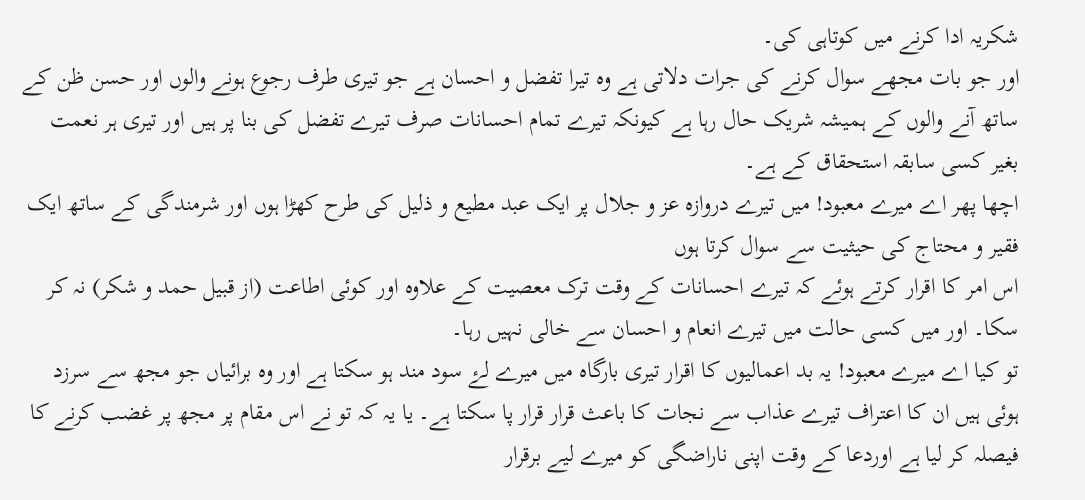شکریہ ادا کرنے میں کوتاہی کی۔
اور جو بات مجھے سوال کرنے کی جرات دلاتی ہے وہ تیرا تفضل و احسان ہے جو تیری طرف رجوع ہونے والوں اور حسن ظن کے ساتھ آنے والوں کے ہمیشہ شریک حال رہا ہے کیونکہ تیرے تمام احسانات صرف تیرے تفضل کی بنا پر ہیں اور تیری ہر نعمت بغیر کسی سابقہ استحقاق کے ہے۔
اچھا پھر اے میرے معبود! میں تیرے دروازہ عز و جلال پر ایک عبد مطیع و ذلیل کی طرح کھڑا ہوں اور شرمندگی کے ساتھ ایک فقیر و محتاج کی حیثیت سے سوال کرتا ہوں
اس امر کا اقرار کرتے ہوئے کہ تیرے احسانات کے وقت ترک معصیت کے علاوہ اور کوئی اطاعت (از قبیل حمد و شکر) نہ کر سکا۔ اور میں کسی حالت میں تیرے انعام و احسان سے خالی نہیں رہا۔
تو کیا اے میرے معبود! یہ بد اعمالیوں کا اقرار تیری بارگاہ میں میرے لۓ سود مند ہو سکتا ہے اور وہ برائیاں جو مجھ سے سرزد ہوئی ہیں ان کا اعتراف تیرے عذاب سے نجات کا باعث قرار قرار پا سکتا ہے۔ یا یہ کہ تو نے اس مقام پر مجھ پر غضب کرنے کا فیصلہ کر لیا ہے اوردعا کے وقت اپنی ناراضگی کو میرے لیے برقرار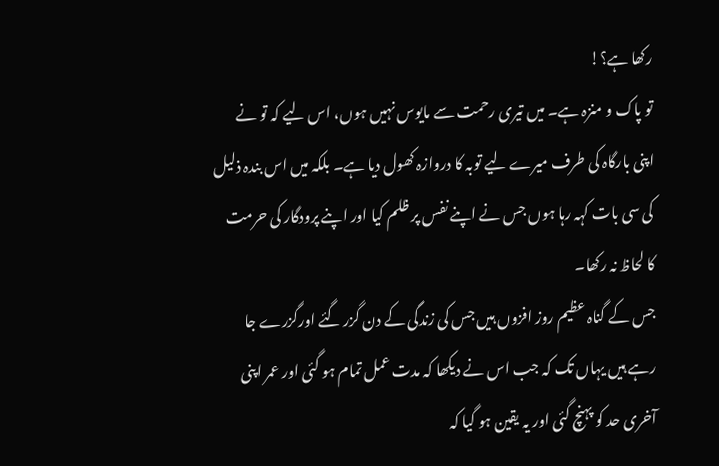رکھا ہے؟!
تو پاک و منزہ ہے۔ میں تیری رحمت سے مایوس نہیں ہوں، اس لیے کہ تو نے اپنی بارگاہ کی طرف میرے لیے توبہ کا دروازہ کھول دیا ہے۔ بلکہ میں اس بندہ ذلیل کی سی بات کہہ رہا ہوں جس نے اپنے نفس پر ظلم کیا اور اپنے پرودگار کی حرمت کا لحاظ نہ رکھا۔
جس کے گناہ عظیم روز افزوں ہیں جس کی زندگی کے دن گزر گئے اورگزرے جا رہے ہیں یہاں تک کہ جب اس نے دیکھا کہ مدت عمل تمام ہو گئی اور عمر اپنی آخری حد کو پہنچ گئی اور یہ یقین ہو گیا کہ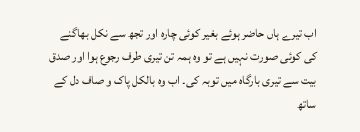اب تیرے ہاں حاضر ہوئے بغیر کوئی چارہ اور تجھ سے نکل بھاگنے کی کوئی صورت نہیں ہے تو وہ ہمہ تن تیری طرف رجوع ہوا اور صدق بیت سے تیری بارگاہ میں توبہ کی۔ اب وہ بالکل پاک و صاف دل کے ساتھ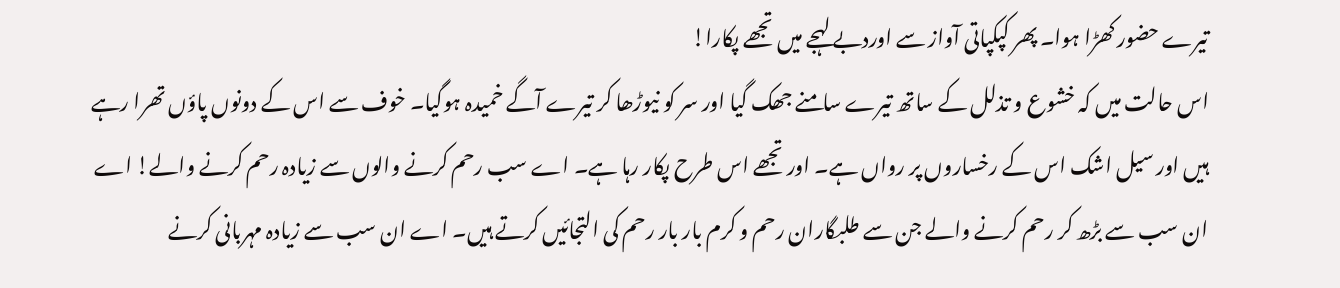تیرے حضور کھڑا ہوا۔ پھر کپکپاتی آواز سے اوردبے لہجے میں تجھے پکارا!
اس حالت میں کہ خشوع و تذلل کے ساتھ تیرے سامنے جھک گیا اور سر کو نیوڑھا کر تیرے آگے خمیدہ ہوگیا۔ خوف سے اس کے دونوں پاؤں تھرا رہے ہیں اور سیل اشک اس کے رخساروں پر رواں ہے۔ اور تجھے اس طرح پکار رہا ہے۔ اے سب رحم کرنے والوں سے زیادہ رحم کرنے والے! اے ان سب سے بڑھ کر رحم کرنے والے جن سے طلبگاران رحم و کرم بار بار رحم کی التجائیں کرتے ہیں۔ اے ان سب سے زیادہ مہربانی کرنے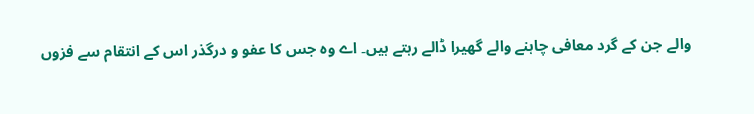والے جن کے گرد معافی چاہنے والے گھیرا ڈالے رہتے ہیں۔ اے وہ جس کا عفو و درگذر اس کے انتقام سے فزوں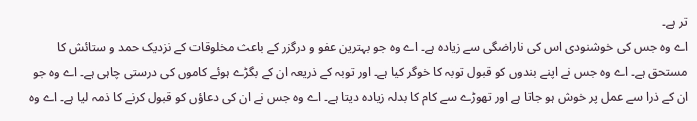تر ہے۔
اے وہ جس کی خوشنودی اس کی ناراضگی سے زیادہ ہے۔ اے وہ جو بہترین عفو و درگزر کے باعث مخلوقات کے نزدیک حمد و ستائش کا مستحق ہے۔ اے وہ جس نے اپنے بندوں کو قبول توبہ کا خوگر کیا ہے۔ اور توبہ کے ذریعہ ان کے بگڑے ہوئے کاموں کی درستی چاہی ہے۔ اے وہ جو ان کے ذرا سے عمل پر خوش ہو جاتا ہے اور تھوڑے سے کام کا بدلہ زیادہ دیتا ہے۔ اے وہ جس نے ان کی دعاؤں کو قبول کرنے کا ذمہ لیا ہے۔ اے وہ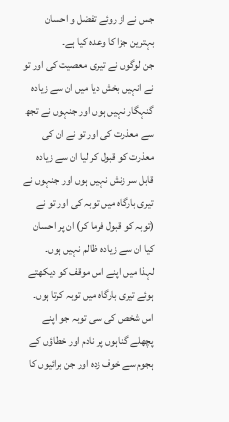جس نے از روئے تفضل و احسان بہترین جزا کا وعدہ کیا ہے۔
جن لوگوں نے تیری معصیت کی اور تو نے انہیں بخش دیا میں ان سے زیادہ گنہگار نہیں ہوں اور جنہوں نے تجھ سے معذرت کی اور تو نے ان کی معذرت کو قبول کر لیا ان سے زیادہ قابل سر زنش نہیں ہوں اور جنہوں نے تیری بارگاہ میں توبہ کی اور تو نے (توبہ کو قبول فرما کر) ان پر احسان کیا ان سے زیادہ ظالم نہیں ہوں۔
لہذا میں اپنے اس موقف کو دیکھتے ہوئے تیری بارگاہ میں توبہ کرتا ہوں۔ اس شخص کی سی توبہ جو اپنے پچھلے گناہوں پر نادم اور خطاؤں کے ہجوم سے خوف زدہ اور جن برائیوں کا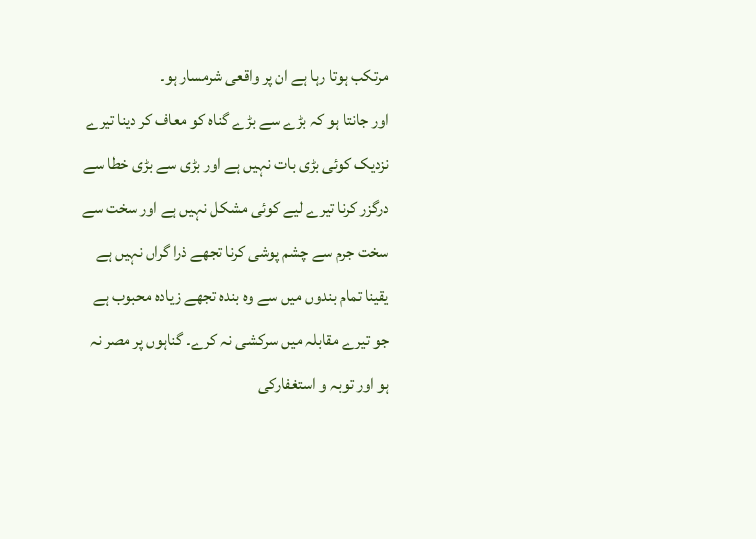مرتکب ہوتا رہا ہے ان پر واقعی شرمسار ہو۔
اور جانتا ہو کہ بڑے سے بڑے گناہ کو معاف کر دینا تیرے نزدیک کوئی بڑی بات نہیں ہے اور بڑی سے بڑی خطا سے درگزر کرنا تیرے لیے کوئی مشکل نہیں ہے اور سخت سے سخت جرم سے چشم پوشی کرنا تجھے ذرا گراں نہیں ہے یقینا تمام بندوں میں سے وہ بندہ تجھے زیادہ محبوب ہے جو تیرے مقابلہ میں سرکشی نہ کرے۔ گناہوں پر مصر نہ ہو اور توبہ و استغفارکی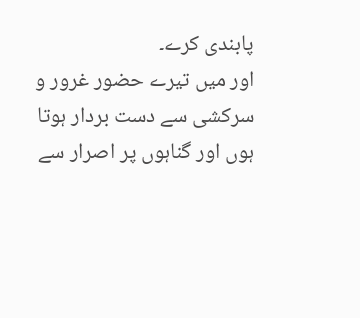پابندی کرے۔
اور میں تیرے حضور غرور و سرکشی سے دست بردار ہوتا ہوں اور گناہوں پر اصرار سے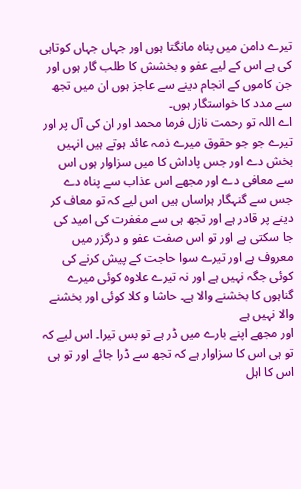تیرے دامن میں پناہ مانگتا ہوں اور جہاں جہاں کوتاہی کی ہے اس کے لیے عفو و بخشش کا طلب گار ہوں اور جن کاموں کے انجام دینے سے عاجز ہوں ان میں تجھ سے مدد کا خواستگار ہوں۔
اے اللہ تو رحمت نازل فرما محمد اور ان کی آل پر اور تیرے جو جو حقوق میرے ذمہ عائد ہوتے ہیں انہیں بخش دے اور جس پاداش کا میں سزاوار ہوں اس سے معافی دے اور مجھے اس عذاب سے پناہ دے جس سے گنہگار ہراساں ہیں اس لیے کہ تو معاف کر دینے پر قادر ہے اور تجھ ہی سے مغفرت کی امید کی جا سکتی ہے اور تو اس صفت عفو و درگزر میں معروف ہے اور تیرے سوا حاجت کے پیش کرنے کی کوئی جگہ نہیں ہے اور نہ تیرے علاوہ کوئی میرے گناہوں کا بخشنے والا ہے۔ حاشا و کلا کوئی اور بخشنے والا نہیں ہے
اور مجھے اپنے بارے میں ڈر ہے تو بس تیرا۔ اس لیے کہ تو ہی اس کا سزاوار ہے کہ تجھ سے ڈرا جائے اور تو ہی اس کا اہل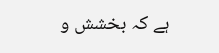ہے کہ بخشش و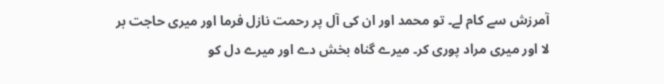آمرزش سے کام لے۔ تو محمد اور ان کی آل پر رحمت نازل فرما اور میری حاجت بر لا اور میری مراد پوری کر۔ میرے گناہ بخش دے اور میرے دل کو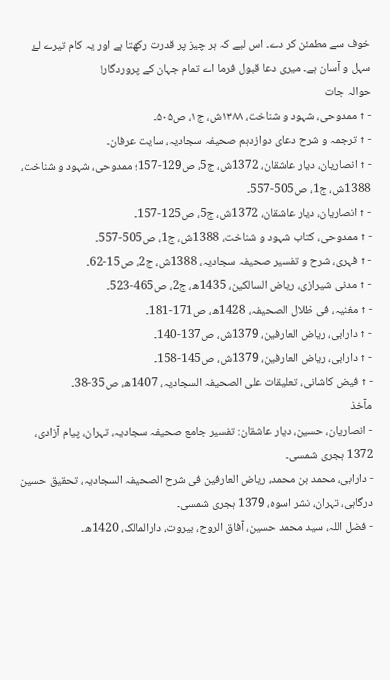خوف سے مطمئن کر دے۔ اس لیے کہ ہر چیز پر قدرت رکھتا ہے اور یہ کام تیرے لۓ سہل و آسان ہے۔ میری دعا قبول فرما اے تمام جہان کے پروردگار!
حوالہ جات
- ↑ ممدوحی، شہود و شناخت، ۱۳۸۸ش، ج۱، ص۵۰۵۔
- ↑ ترجمہ و شرح دعای دوازدہم صحیفہ سجادیہ، سایت عرفان۔
- ↑ انصاریان، دیار عاشقان، 1372ش، ج5، ص129-157؛ ممدوحی، شہود و شناخت، 1388ش، ج1، ص505-557۔
- ↑ انصاریان، دیار عاشقان، 1372ش، ج5، ص125-157۔
- ↑ ممدوحی، کتاب شہود و شناخت، 1388ش، ج1، ص505-557۔
- ↑ فہری، شرح و تفسیر صحیفہ سجادیہ، 1388ش، ج2، ص15-62۔
- ↑ مدنی شیرازی، ریاض السالکین، 1435ھ، ج2، ص465-523۔
- ↑ مغنیہ، فی ظلال الصحیفہ، 1428ھ، ص171-181۔
- ↑ دارابی، ریاض العارفین، 1379ش، ص137-140۔
- ↑ دارابی، ریاض العارفین، 1379ش، ص145-158۔
- ↑ فیض کاشانی، تعلیقات علی الصحیفہ السجادیہ، 1407ھ، ص35-38۔
مآخذ
- انصاریان، حسین، دیار عاشقان: تفسیر جامع صحیفہ سجادیہ، تہران، پیام آزادی، 1372 ہجری شمسی۔
- دارابی، محمد بن محمد، ریاض العارفین فی شرح الصحیفہ السجادیہ، تحقیق حسین درگاہی، تہران، نشر اسوہ، 1379 ہجری شمسی۔
- فضل اللہ، سید محمد حسین، آفاق الروح، بیروت، دارالمالک، 1420ھ۔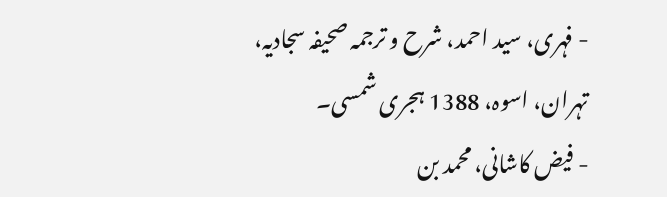- فہری، سید احمد، شرح و ترجمہ صحیفہ سجادیہ، تہران، اسوہ، 1388 ہجری شمسی۔
- فیض کاشانی، محمد بن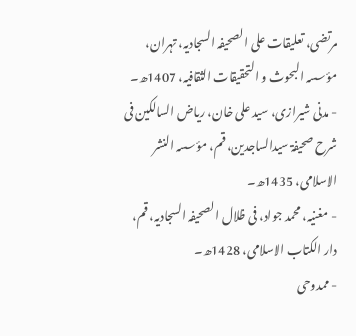مرتضی، تعلیقات علی الصحیفہ السجادیہ، تہران، مؤسسہ البحوث و التحقیقات الثقافیہ، 1407ھ۔
- مدنی شیرازی، سید علی خان، ریاض السالکین فی شرح صحیفۃ سیدالساجدین، قم، مؤسسہ النشر الاسلامی، 1435ھ۔
- مغنیہ، محمد جواد، فی ظلال الصحیفہ السجادیہ، قم، دار الکتاب الاسلامی، 1428ھ۔
- ممدوحی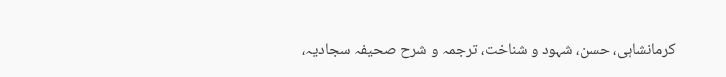کرمانشاہی، حسن، شہود و شناخت، ترجمہ و شرح صحیفہ سجادیہ،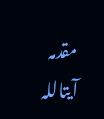مقدمہ آیتاللہ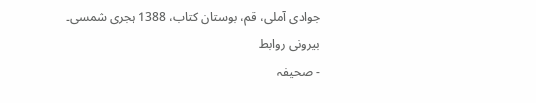جوادی آملی، قم، بوستان کتاب، 1388 ہجری شمسی۔
بیرونی روابط
- صحیفہ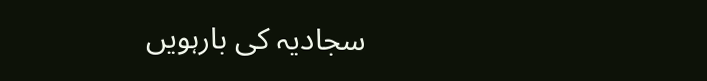سجادیہ کی بارہویں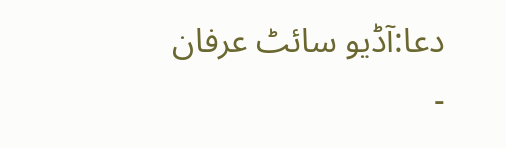دعا:آڈیو سائٹ عرفان
-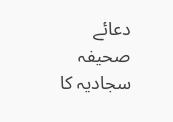دعائے صحیفہ سجادیہ کا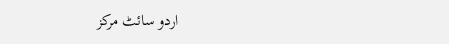اردو سائٹ مرکز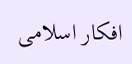افکار اسلامی